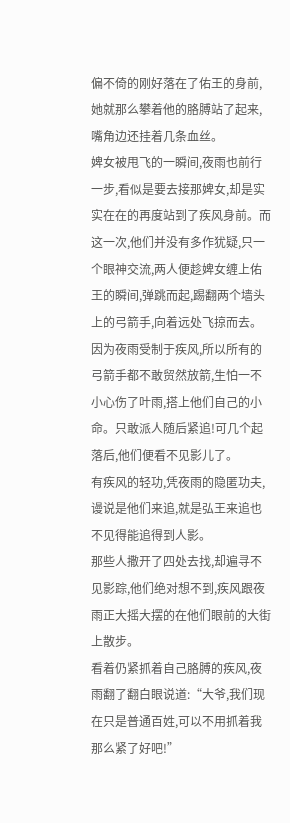偏不倚的刚好落在了佑王的身前,她就那么攀着他的胳膊站了起来,嘴角边还挂着几条血丝。
婢女被甩飞的一瞬间,夜雨也前行一步,看似是要去接那婢女,却是实实在在的再度站到了疾风身前。而这一次,他们并没有多作犹疑,只一个眼神交流,两人便趁婢女缠上佑王的瞬间,弹跳而起,踢翻两个墙头上的弓箭手,向着远处飞掠而去。
因为夜雨受制于疾风,所以所有的弓箭手都不敢贸然放箭,生怕一不小心伤了叶雨,搭上他们自己的小命。只敢派人随后紧追!可几个起落后,他们便看不见影儿了。
有疾风的轻功,凭夜雨的隐匿功夫,谩说是他们来追,就是弘王来追也不见得能追得到人影。
那些人撒开了四处去找,却遍寻不见影踪,他们绝对想不到,疾风跟夜雨正大摇大摆的在他们眼前的大街上散步。
看着仍紧抓着自己胳膊的疾风,夜雨翻了翻白眼说道:“大爷,我们现在只是普通百姓,可以不用抓着我那么紧了好吧!”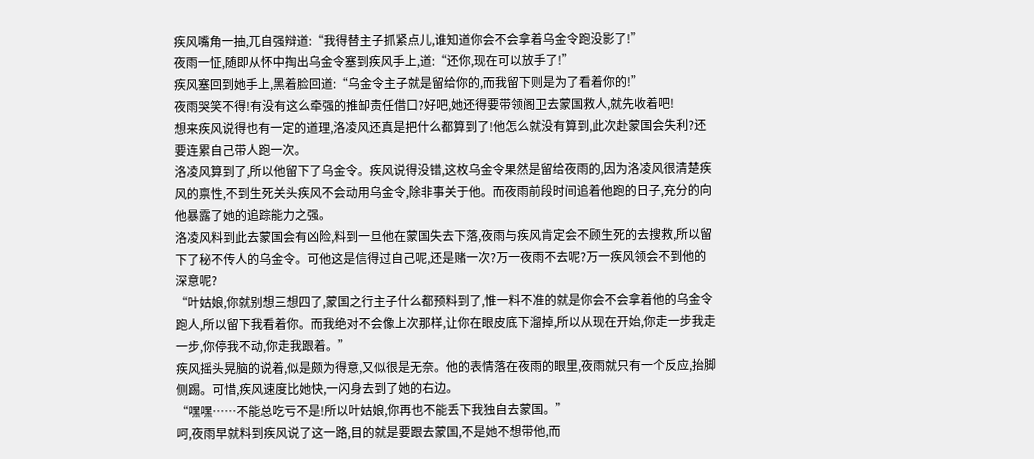疾风嘴角一抽,兀自强辩道:“我得替主子抓紧点儿,谁知道你会不会拿着乌金令跑没影了!”
夜雨一怔,随即从怀中掏出乌金令塞到疾风手上,道:“还你,现在可以放手了!”
疾风塞回到她手上,黑着脸回道:“乌金令主子就是留给你的,而我留下则是为了看着你的!”
夜雨哭笑不得!有没有这么牵强的推缷责任借口?好吧,她还得要带领阁卫去蒙国救人,就先收着吧!
想来疾风说得也有一定的道理,洛凌风还真是把什么都算到了!他怎么就没有算到,此次赴蒙国会失利?还要连累自己带人跑一次。
洛凌风算到了,所以他留下了乌金令。疾风说得没错,这枚乌金令果然是留给夜雨的,因为洛凌风很清楚疾风的禀性,不到生死关头疾风不会动用乌金令,除非事关于他。而夜雨前段时间追着他跑的日子,充分的向他暴露了她的追踪能力之强。
洛凌风料到此去蒙国会有凶险,料到一旦他在蒙国失去下落,夜雨与疾风肯定会不顾生死的去搜救,所以留下了秘不传人的乌金令。可他这是信得过自己呢,还是赌一次?万一夜雨不去呢?万一疾风领会不到他的深意呢?
“叶姑娘,你就别想三想四了,蒙国之行主子什么都预料到了,惟一料不准的就是你会不会拿着他的乌金令跑人,所以留下我看着你。而我绝对不会像上次那样,让你在眼皮底下溜掉,所以从现在开始,你走一步我走一步,你停我不动,你走我跟着。”
疾风摇头晃脑的说着,似是颇为得意,又似很是无奈。他的表情落在夜雨的眼里,夜雨就只有一个反应,抬脚侧踢。可惜,疾风速度比她快,一闪身去到了她的右边。
“嘿嘿……不能总吃亏不是!所以叶姑娘,你再也不能丢下我独自去蒙国。”
呵,夜雨早就料到疾风说了这一路,目的就是要跟去蒙国,不是她不想带他,而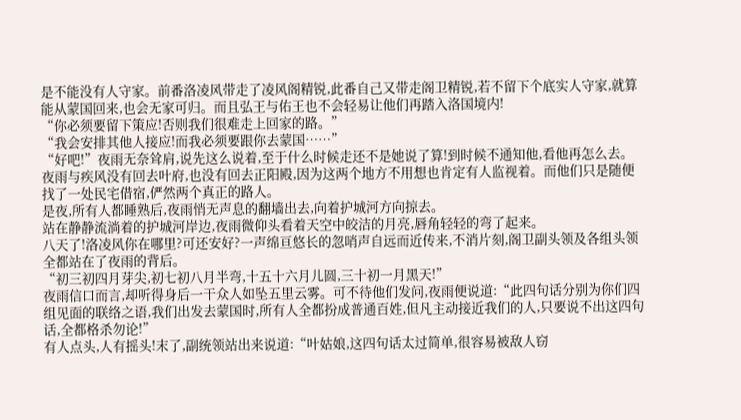是不能没有人守家。前番洛凌风带走了凌风阁精锐,此番自己又带走阁卫精锐,若不留下个底实人守家,就算能从蒙国回来,也会无家可归。而且弘王与佑王也不会轻易让他们再踏入洛国境内!
“你必须要留下策应!否则我们很难走上回家的路。”
“我会安排其他人接应!而我必须要跟你去蒙国……”
“好吧!”夜雨无奈耸肩,说先这么说着,至于什么时候走还不是她说了算!到时候不通知他,看他再怎么去。
夜雨与疾风没有回去叶府,也没有回去正阳殿,因为这两个地方不用想也肯定有人监视着。而他们只是随便找了一处民宅借宿,俨然两个真正的路人。
是夜,所有人都睡熟后,夜雨悄无声息的翻墙出去,向着护城河方向掠去。
站在静静流淌着的护城河岸边,夜雨微仰头看着天空中皎洁的月亮,唇角轻轻的弯了起来。
八天了!洛凌风你在哪里?可还安好?一声绵亘悠长的忽哨声自远而近传来,不消片刻,阁卫副头领及各组头领全都站在了夜雨的背后。
“初三初四月芽尖,初七初八月半弯,十五十六月儿圆,三十初一月黑天!”
夜雨信口而言,却听得身后一干众人如坠五里云雾。可不待他们发问,夜雨便说道:“此四句话分别为你们四组见面的联络之语,我们出发去蒙国时,所有人全都扮成普通百姓,但凡主动接近我们的人,只要说不出这四句话,全都格杀勿论!”
有人点头,人有摇头!末了,副统领站出来说道:“叶姑娘,这四句话太过简单,很容易被敌人窃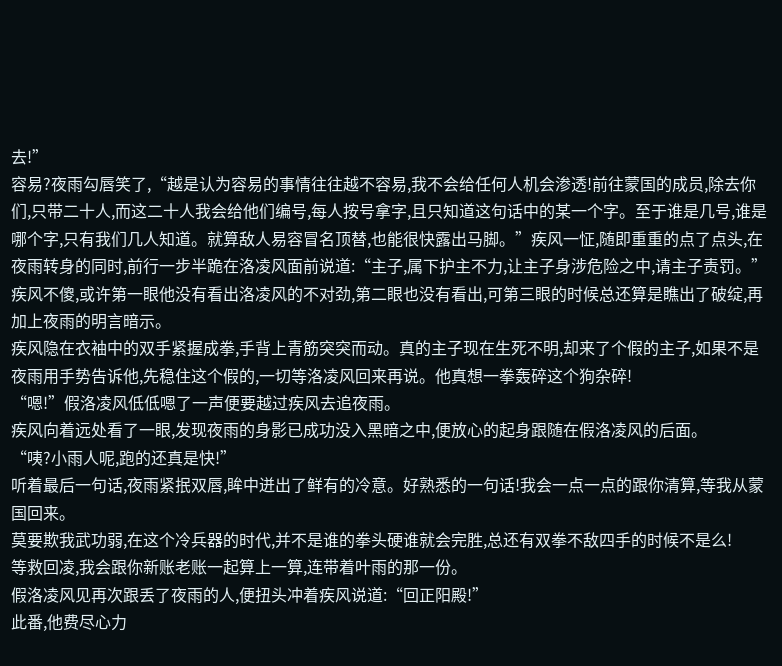去!”
容易?夜雨勾唇笑了,“越是认为容易的事情往往越不容易,我不会给任何人机会渗透!前往蒙国的成员,除去你们,只带二十人,而这二十人我会给他们编号,每人按号拿字,且只知道这句话中的某一个字。至于谁是几号,谁是哪个字,只有我们几人知道。就算敌人易容冒名顶替,也能很快露出马脚。”疾风一怔,随即重重的点了点头,在夜雨转身的同时,前行一步半跪在洛凌风面前说道:“主子,属下护主不力,让主子身涉危险之中,请主子责罚。”
疾风不傻,或许第一眼他没有看出洛凌风的不对劲,第二眼也没有看出,可第三眼的时候总还算是瞧出了破绽,再加上夜雨的明言暗示。
疾风隐在衣袖中的双手紧握成拳,手背上青筋突突而动。真的主子现在生死不明,却来了个假的主子,如果不是夜雨用手势告诉他,先稳住这个假的,一切等洛凌风回来再说。他真想一拳轰碎这个狗杂碎!
“嗯!”假洛凌风低低嗯了一声便要越过疾风去追夜雨。
疾风向着远处看了一眼,发现夜雨的身影已成功没入黑暗之中,便放心的起身跟随在假洛凌风的后面。
“咦?小雨人呢,跑的还真是快!”
听着最后一句话,夜雨紧抿双唇,眸中迸出了鲜有的冷意。好熟悉的一句话!我会一点一点的跟你清算,等我从蒙国回来。
莫要欺我武功弱,在这个冷兵器的时代,并不是谁的拳头硬谁就会完胜,总还有双拳不敌四手的时候不是么!
等救回凌,我会跟你新账老账一起算上一算,连带着叶雨的那一份。
假洛凌风见再次跟丢了夜雨的人,便扭头冲着疾风说道:“回正阳殿!”
此番,他费尽心力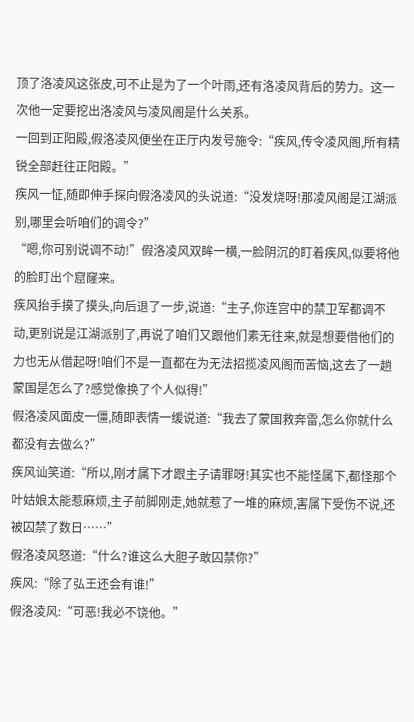顶了洛凌风这张皮,可不止是为了一个叶雨,还有洛凌风背后的势力。这一次他一定要挖出洛凌风与凌风阁是什么关系。
一回到正阳殿,假洛凌风便坐在正厅内发号施令:“疾风,传令凌风阁,所有精锐全部赶往正阳殿。”
疾风一怔,随即伸手探向假洛凌风的头说道:“没发烧呀!那凌风阁是江湖派别,哪里会听咱们的调令?”
“嗯,你可别说调不动!”假洛凌风双眸一横,一脸阴沉的盯着疾风,似要将他的脸盯出个窟窿来。
疾风抬手摸了摸头,向后退了一步,说道:“主子,你连宫中的禁卫军都调不动,更别说是江湖派别了,再说了咱们又跟他们素无往来,就是想要借他们的力也无从借起呀!咱们不是一直都在为无法招揽凌风阁而苦恼,这去了一趟蒙国是怎么了?感觉像换了个人似得!”
假洛凌风面皮一僵,随即表情一缓说道:“我去了蒙国救奔雷,怎么你就什么都没有去做么?”
疾风讪笑道:“所以,刚才属下才跟主子请罪呀!其实也不能怪属下,都怪那个叶姑娘太能惹麻烦,主子前脚刚走,她就惹了一堆的麻烦,害属下受伤不说,还被囚禁了数日……”
假洛凌风怒道:“什么?谁这么大胆子敢囚禁你?”
疾风:“除了弘王还会有谁!”
假洛凌风:“可恶!我必不饶他。”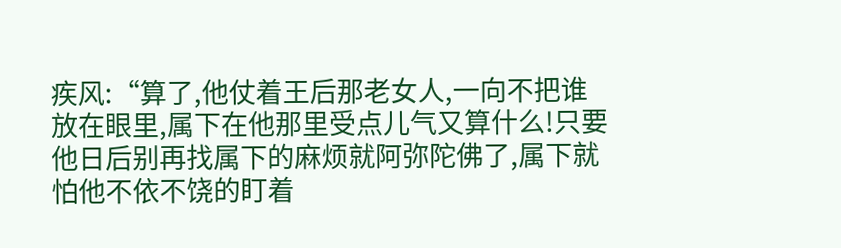疾风:“算了,他仗着王后那老女人,一向不把谁放在眼里,属下在他那里受点儿气又算什么!只要他日后别再找属下的麻烦就阿弥陀佛了,属下就怕他不依不饶的盯着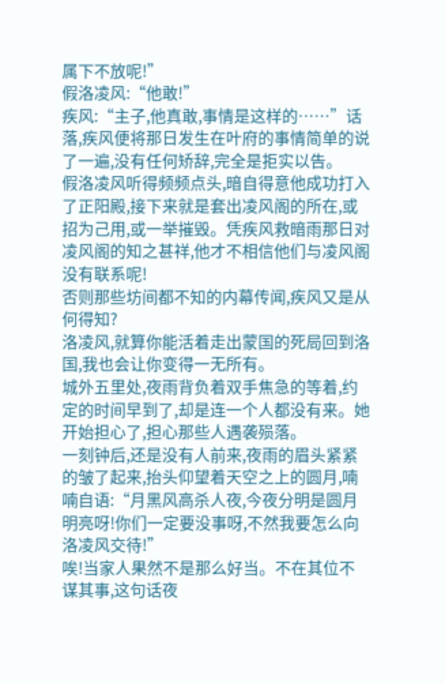属下不放呢!”
假洛凌风:“他敢!”
疾风:“主子,他真敢,事情是这样的……”话落,疾风便将那日发生在叶府的事情简单的说了一遍,没有任何矫辞,完全是拒实以告。
假洛凌风听得频频点头,暗自得意他成功打入了正阳殿,接下来就是套出凌风阁的所在,或招为己用,或一举摧毁。凭疾风救暗雨那日对凌风阁的知之甚祥,他才不相信他们与凌风阁没有联系呢!
否则那些坊间都不知的内幕传闻,疾风又是从何得知?
洛凌风,就算你能活着走出蒙国的死局回到洛国,我也会让你变得一无所有。
城外五里处,夜雨背负着双手焦急的等着,约定的时间早到了,却是连一个人都没有来。她开始担心了,担心那些人遇袭殒落。
一刻钟后,还是没有人前来,夜雨的眉头紧紧的皱了起来,抬头仰望着天空之上的圆月,喃喃自语:“月黑风高杀人夜,今夜分明是圆月明亮呀!你们一定要没事呀,不然我要怎么向洛凌风交待!”
唉!当家人果然不是那么好当。不在其位不谋其事,这句话夜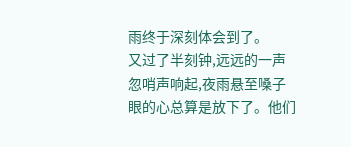雨终于深刻体会到了。
又过了半刻钟,远远的一声忽哨声响起,夜雨悬至嗓子眼的心总算是放下了。他们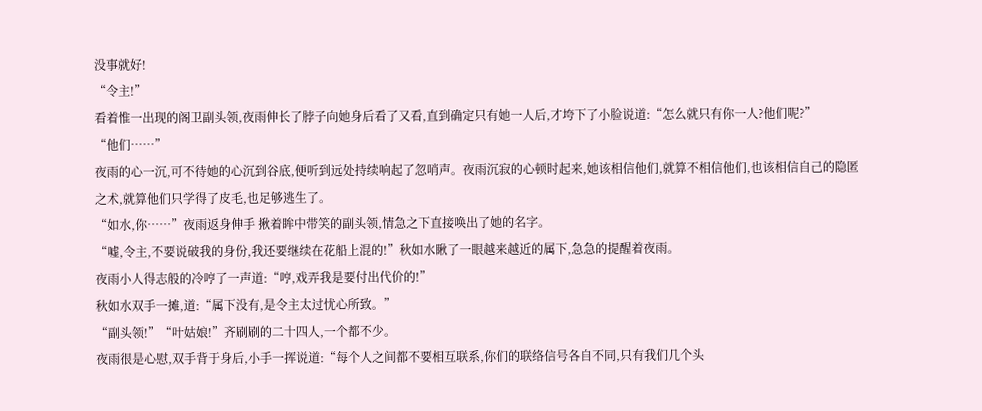没事就好!
“令主!”
看着惟一出现的阁卫副头领,夜雨伸长了脖子向她身后看了又看,直到确定只有她一人后,才垮下了小脸说道:“怎么就只有你一人?他们呢?”
“他们……”
夜雨的心一沉,可不待她的心沉到谷底,便听到远处持续响起了忽哨声。夜雨沉寂的心顿时起来,她该相信他们,就算不相信他们,也该相信自己的隐匿之术,就算他们只学得了皮毛,也足够逃生了。
“如水,你……”夜雨返身伸手 揪着眸中带笑的副头领,情急之下直接唤出了她的名字。
“嘘,令主,不要说破我的身份,我还要继续在花船上混的!”秋如水瞅了一眼越来越近的属下,急急的提醒着夜雨。
夜雨小人得志般的冷哼了一声道:“哼,戏弄我是要付出代价的!”
秋如水双手一摊,道:“属下没有,是令主太过忧心所致。”
“副头领!”“叶姑娘!”齐刷刷的二十四人,一个都不少。
夜雨很是心慰,双手背于身后,小手一挥说道:“每个人之间都不要相互联系,你们的联络信号各自不同,只有我们几个头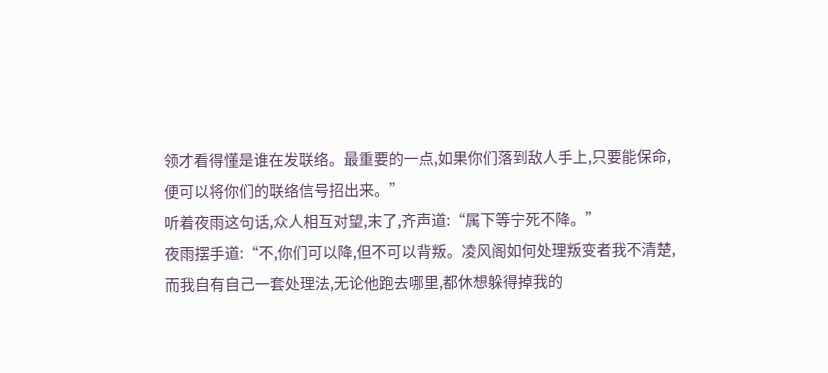领才看得懂是谁在发联络。最重要的一点,如果你们落到敌人手上,只要能保命,便可以将你们的联络信号招出来。”
听着夜雨这句话,众人相互对望,末了,齐声道:“属下等宁死不降。”
夜雨摆手道:“不,你们可以降,但不可以背叛。凌风阁如何处理叛变者我不清楚,而我自有自己一套处理法,无论他跑去哪里,都休想躲得掉我的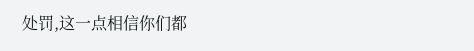处罚,这一点相信你们都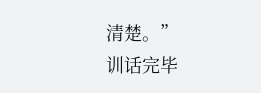清楚。”
训话完毕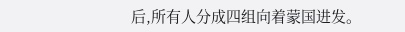后,所有人分成四组向着蒙国进发。